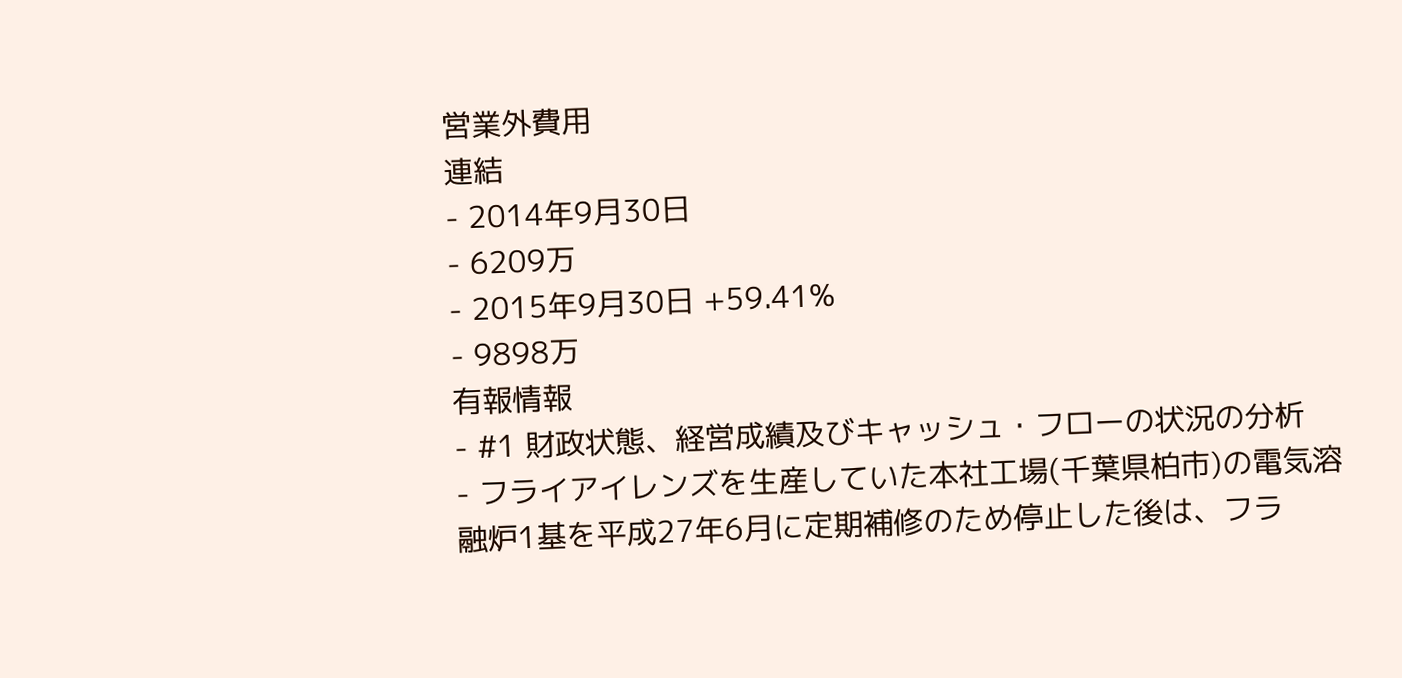営業外費用
連結
- 2014年9月30日
- 6209万
- 2015年9月30日 +59.41%
- 9898万
有報情報
- #1 財政状態、経営成績及びキャッシュ・フローの状況の分析
- フライアイレンズを生産していた本社工場(千葉県柏市)の電気溶融炉1基を平成27年6月に定期補修のため停止した後は、フラ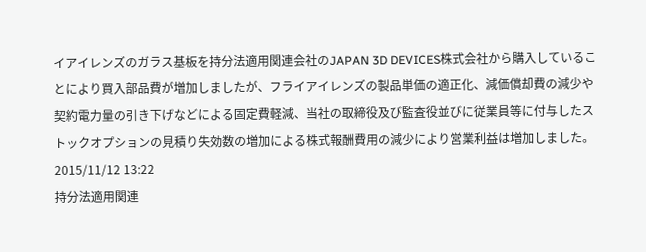イアイレンズのガラス基板を持分法適用関連会社のJAPAN 3D DEVICES株式会社から購入していることにより買入部品費が増加しましたが、フライアイレンズの製品単価の適正化、減価償却費の減少や契約電力量の引き下げなどによる固定費軽減、当社の取締役及び監査役並びに従業員等に付与したストックオプションの見積り失効数の増加による株式報酬費用の減少により営業利益は増加しました。2015/11/12 13:22
持分法適用関連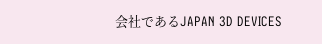会社であるJAPAN 3D DEVICES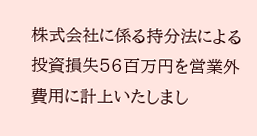株式会社に係る持分法による投資損失56百万円を営業外費用に計上いたしまし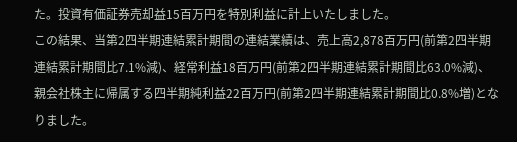た。投資有価証券売却益15百万円を特別利益に計上いたしました。
この結果、当第2四半期連結累計期間の連結業績は、売上高2,878百万円(前第2四半期連結累計期間比7.1%減)、経常利益18百万円(前第2四半期連結累計期間比63.0%減)、親会社株主に帰属する四半期純利益22百万円(前第2四半期連結累計期間比0.8%増)となりました。